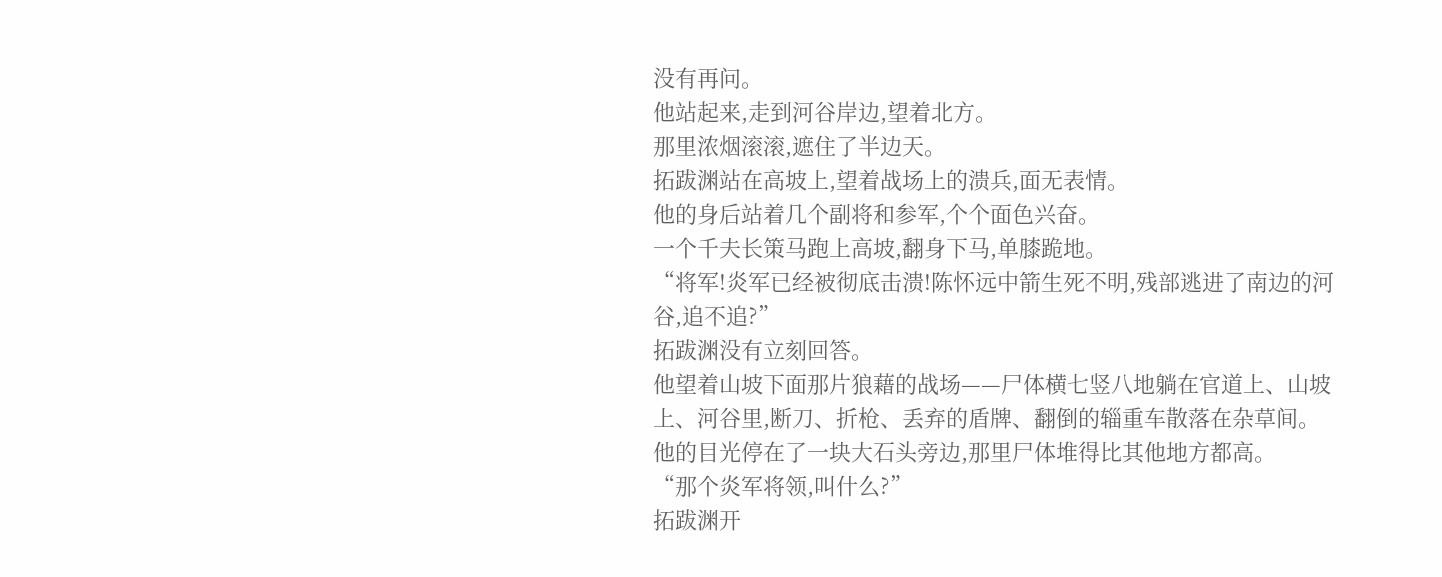没有再问。
他站起来,走到河谷岸边,望着北方。
那里浓烟滚滚,遮住了半边天。
拓跋渊站在高坡上,望着战场上的溃兵,面无表情。
他的身后站着几个副将和参军,个个面色兴奋。
一个千夫长策马跑上高坡,翻身下马,单膝跪地。
“将军!炎军已经被彻底击溃!陈怀远中箭生死不明,残部逃进了南边的河谷,追不追?”
拓跋渊没有立刻回答。
他望着山坡下面那片狼藉的战场——尸体横七竖八地躺在官道上、山坡上、河谷里,断刀、折枪、丢弃的盾牌、翻倒的辎重车散落在杂草间。
他的目光停在了一块大石头旁边,那里尸体堆得比其他地方都高。
“那个炎军将领,叫什么?”
拓跋渊开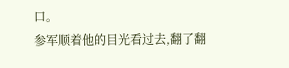口。
参军顺着他的目光看过去,翻了翻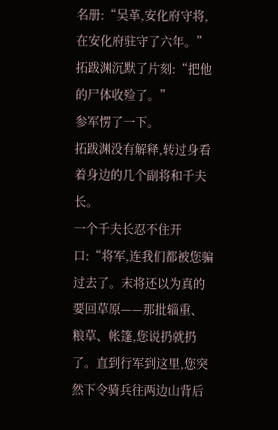名册:“吴革,安化府守将,在安化府驻守了六年。”
拓跋渊沉默了片刻:“把他的尸体收殓了。”
参军愣了一下。
拓跋渊没有解释,转过身看着身边的几个副将和千夫长。
一个千夫长忍不住开口:“将军,连我们都被您骗过去了。末将还以为真的要回草原——那批辎重、粮草、帐篷,您说扔就扔了。直到行军到这里,您突然下令骑兵往两边山背后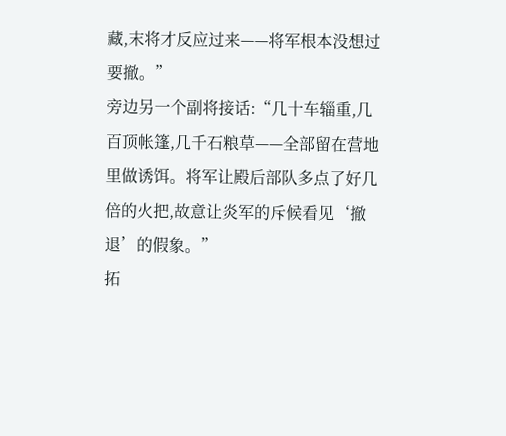藏,末将才反应过来——将军根本没想过要撤。”
旁边另一个副将接话:“几十车辎重,几百顶帐篷,几千石粮草——全部留在营地里做诱饵。将军让殿后部队多点了好几倍的火把,故意让炎军的斥候看见‘撤退’的假象。”
拓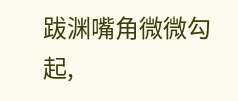跋渊嘴角微微勾起,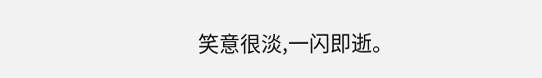笑意很淡,一闪即逝。